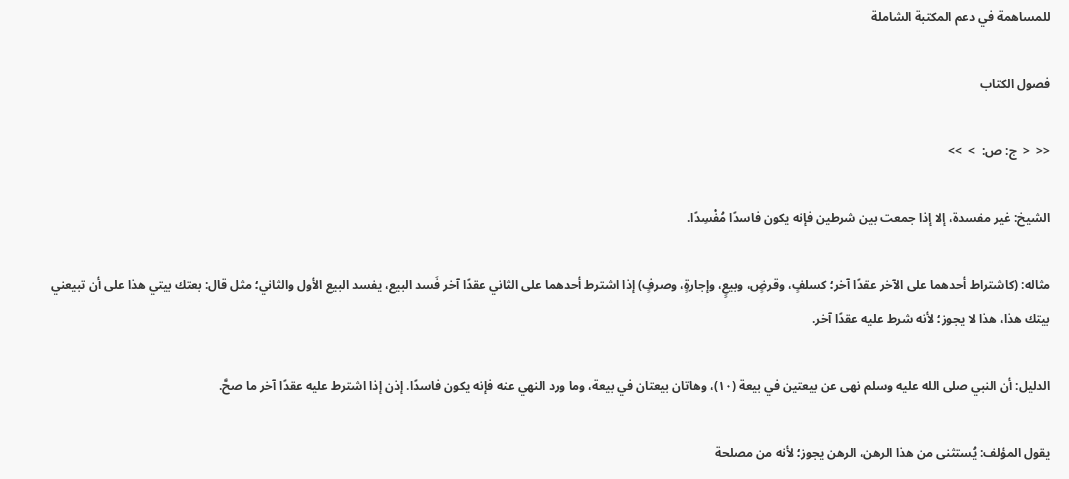للمساهمة في دعم المكتبة الشاملة

فصول الكتاب

<<  <  ج: ص:  >  >>

الشيخ: غير مفسدة، إلا إذا جمعت بين شرطين فإنه يكون فاسدًا مُفْسِدًا.

مثاله: (كاشتراط أحدهما على الآخر عقدًا آخر؛ كسلفٍ، وقرضٍ، وبيعٍ، وإجارةٍ، وصرفٍ) إذا اشترط أحدهما على الثاني عقدًا آخر فَسد البيع، يفسد البيع الأول والثاني؛ مثل قال: بعتك بيتي هذا على أن تبيعني بيتك هذا، هذا لا يجوز؛ لأنه شرط عليه عقدًا آخر.

الدليل: أن النبي صلى الله عليه وسلم نهى عن بيعتين في بيعة (١٠)، وهاتان بيعتان في بيعة، وما ورد النهي عنه فإنه يكون فاسدًا. إذن إذا اشترط عليه عقدًا آخر ما صحَّ.

يقول المؤلف: يُستثنى من هذا الرهن، الرهن يجوز؛ لأنه من مصلحة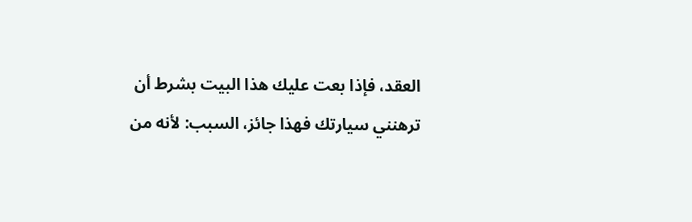العقد، فإذا بعت عليك هذا البيت بشرط أن ترهنني سيارتك فهذا جائز، السبب: لأنه من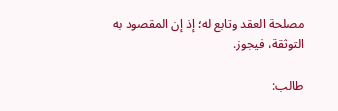مصلحة العقد وتابع له؛ إذ إن المقصود به التوثقة، فيجوز.

طالب: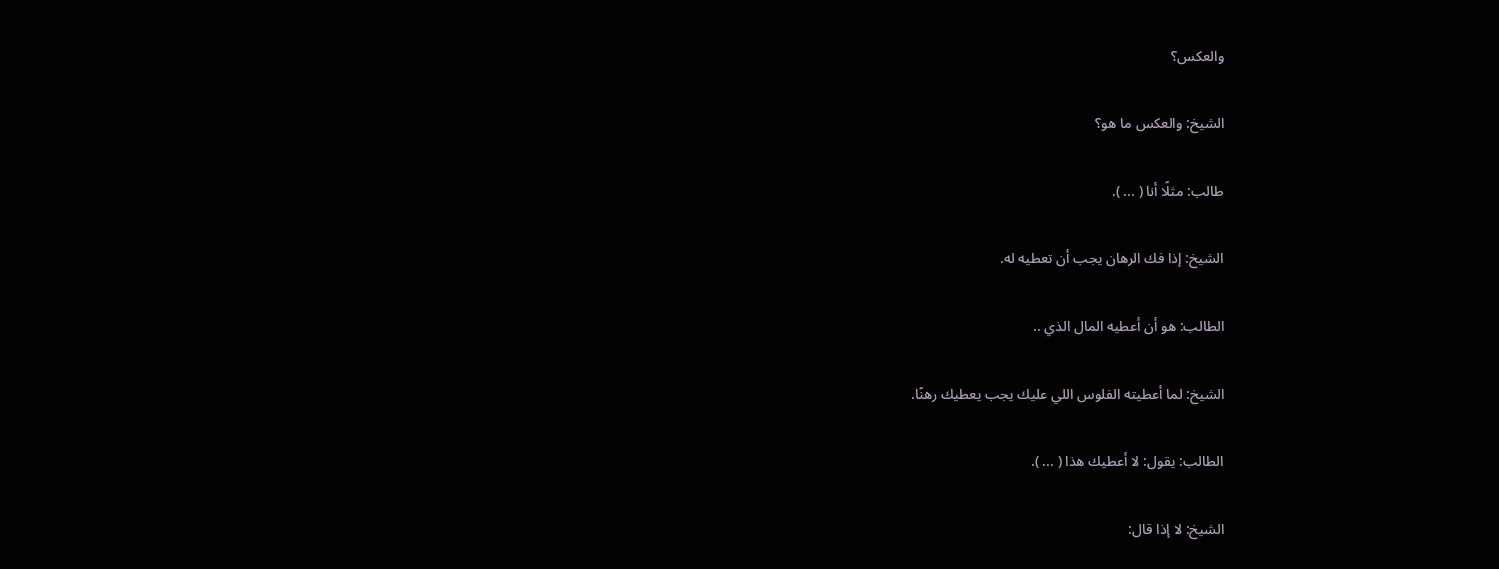والعكس؟

الشيخ: والعكس ما هو؟

طالب: مثلًا أنا ( ... ).

الشيخ: إذا فك الرهان يجب أن تعطيه له.

الطالب: هو أن أعطيه المال الذي ..

الشيخ: لما أعطيته الفلوس اللي عليك يجب يعطيك رهنًا.

الطالب: يقول: لا أعطيك هذا ( ... ).

الشيخ: لا إذا قال: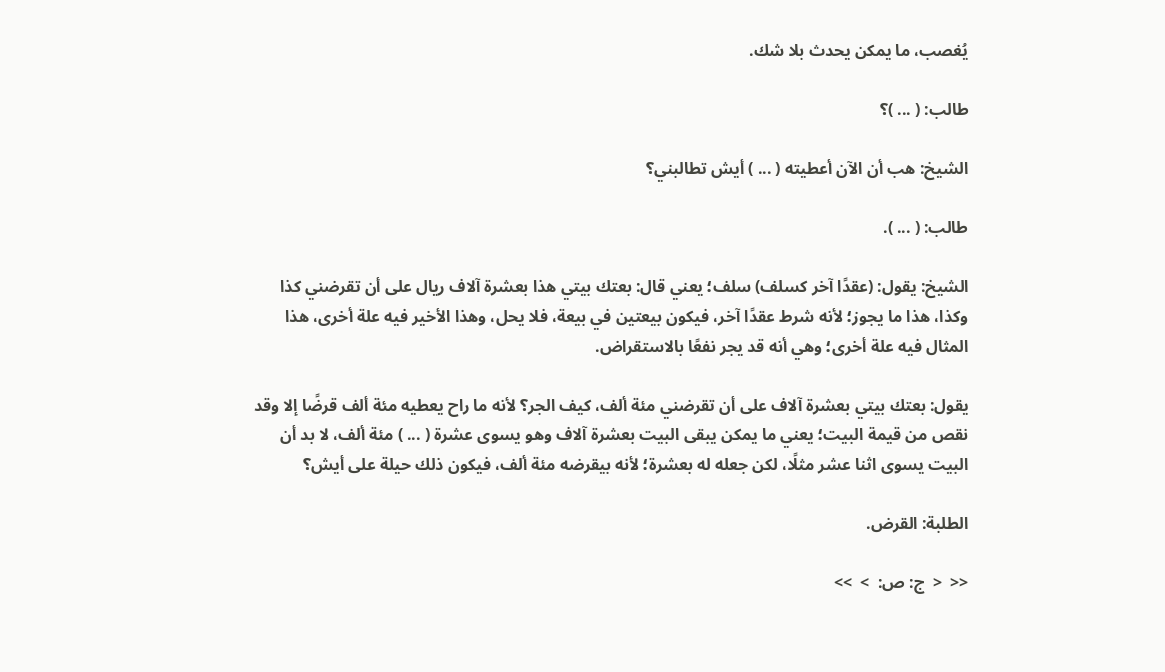يُغصب، ما يمكن يحدث بلا شك.

طالب: ( ... )؟

الشيخ: هب أن الآن أعطيته ( ... ) أيش تطالبني؟

طالب: ( ... ).

الشيخ: يقول: (عقدًا آخر كسلف) سلف؛ يعني قال: بعتك بيتي هذا بعشرة آلاف ريال على أن تقرضني كذا وكذا، هذا ما يجوز؛ لأنه شرط عقدًا آخر، فيكون بيعتين في بيعة، فلا يحل، وهذا الأخير فيه علة أخرى، هذا المثال فيه علة أخرى؛ وهي أنه قد يجر نفعًا بالاستقراض.

يقول: بعتك بيتي بعشرة آلاف على أن تقرضني مئة ألف، كيف الجر؟ لأنه ما راح يعطيه مئة ألف قرضًا إلا وقد نقص من قيمة البيت؛ يعني ما يمكن يبقى البيت بعشرة آلاف وهو يسوى عشرة ( ... ) مئة ألف، لا بد أن البيت يسوى اثنا عشر مثلًا، لكن جعله له بعشرة؛ لأنه بيقرضه مئة ألف، فيكون ذلك حيلة على أيش؟

الطلبة: القرض.

<<  <  ج: ص:  >  >>